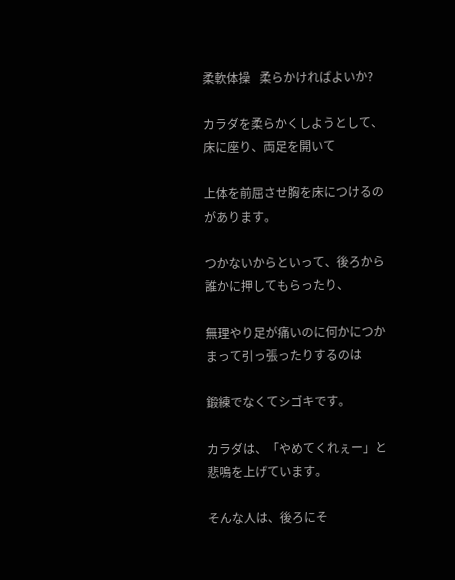柔軟体操   柔らかければよいか?

カラダを柔らかくしようとして、床に座り、両足を開いて

上体を前屈させ胸を床につけるのがあります。

つかないからといって、後ろから誰かに押してもらったり、

無理やり足が痛いのに何かにつかまって引っ張ったりするのは

鍛練でなくてシゴキです。

カラダは、「やめてくれぇー」と悲鳴を上げています。

そんな人は、後ろにそ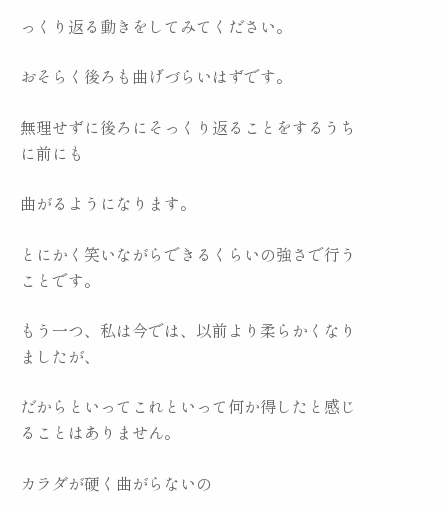っくり返る動きをしてみてください。

おそらく後ろも曲げづらいはずです。

無理せずに後ろにそっくり返ることをするうちに前にも

曲がるようになります。

とにかく笑いながらできるくらいの強さで行うことです。

もう一つ、私は今では、以前より柔らかくなりましたが、

だからといってこれといって何か得したと感じることはありません。

カラダが硬く曲がらないの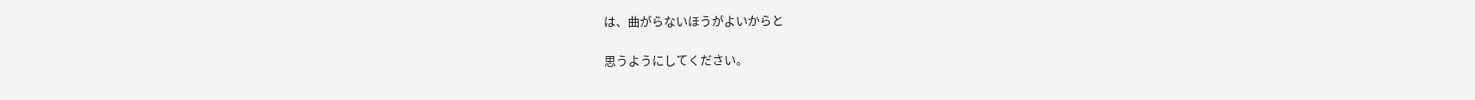は、曲がらないほうがよいからと

思うようにしてください。